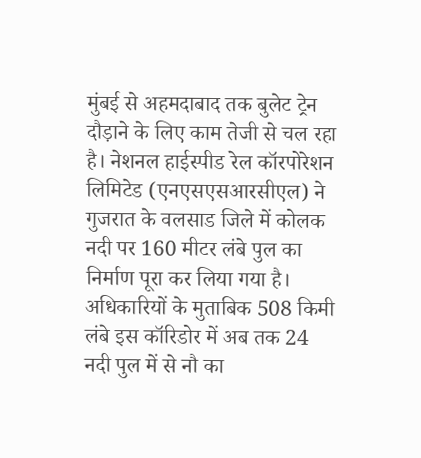मुंबई से अहमदाबाद तक बुलेट ट्रेन दौड़ाने के लिए काम तेजी से चल रहा है। नेशनल हाईस्पीड रेल कॉरपोरेशन लिमिटेड (एनएसएसआरसीएल) ने गुजरात के वलसाड जिले में कोलक नदी पर 160 मीटर लंबे पुल का निर्माण पूरा कर लिया गया है। अधिकारियों के मुताबिक 508 किमी लंबे इस कॉरिडोर में अब तक 24 नदी पुल में से नौ का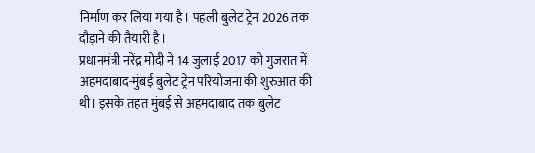निर्माण कर लिया गया है। पहली बुलेट ट्रेन 2026 तक दौड़ाने की तैयारी है।
प्रधानमंत्री नरेंद्र मोदी ने 14 जुलाई 2017 को गुजरात में अहमदाबाद-मुंबई बुलेट ट्रेन परियोजना की शुरुआत की थी। इसके तहत मुंबई से अहमदाबाद तक बुलेट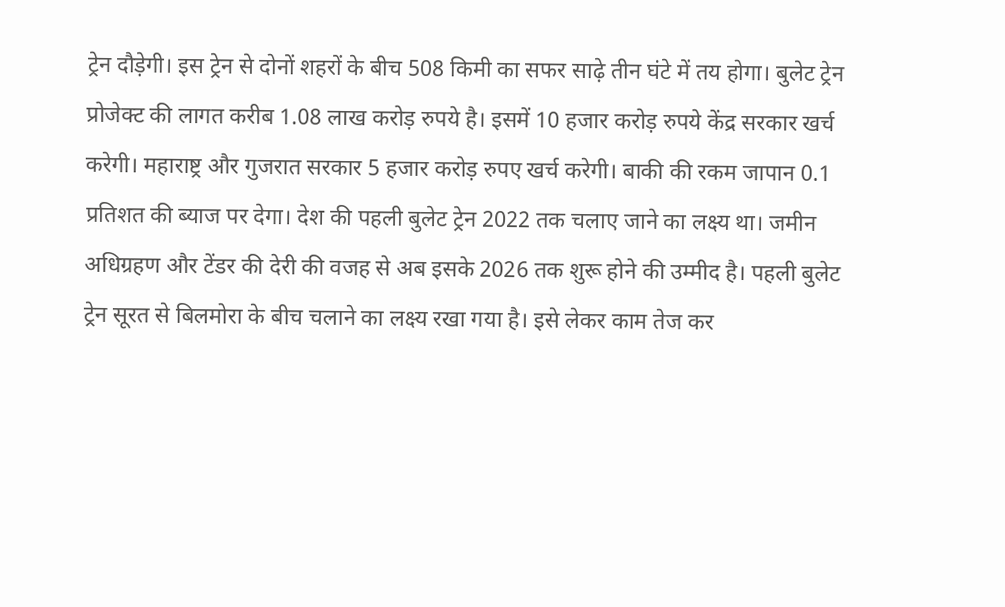ट्रेन दौड़ेगी। इस ट्रेन से दोनों शहरों के बीच 508 किमी का सफर साढ़े तीन घंटे में तय होगा। बुलेट ट्रेन प्रोजेक्ट की लागत करीब 1.08 लाख करोड़ रुपये है। इसमें 10 हजार करोड़ रुपये केंद्र सरकार खर्च करेगी। महाराष्ट्र और गुजरात सरकार 5 हजार करोड़ रुपए खर्च करेगी। बाकी की रकम जापान 0.1 प्रतिशत की ब्याज पर देगा। देश की पहली बुलेट ट्रेन 2022 तक चलाए जाने का लक्ष्य था। जमीन अधिग्रहण और टेंडर की देरी की वजह से अब इसके 2026 तक शुरू होने की उम्मीद है। पहली बुलेट ट्रेन सूरत से बिलमोरा के बीच चलाने का लक्ष्य रखा गया है। इसे लेकर काम तेज कर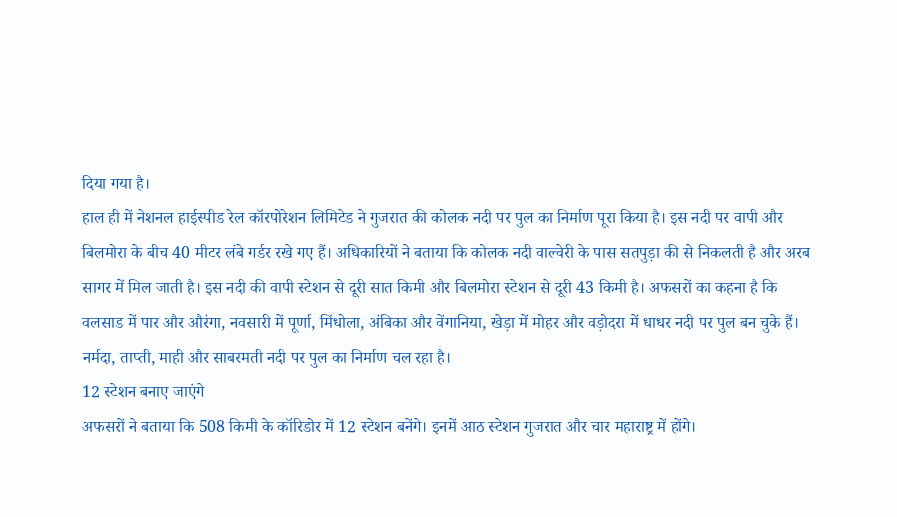दिया गया है।
हाल ही में नेशनल हाईस्पीड रेल कॉरपोरेशन लिमिटेड ने गुजरात की कोलक नदी पर पुल का निर्माण पूरा किया है। इस नदी पर वापी और बिलमोरा के बीच 40 मीटर लंबे गर्डर रखे गए हैं। अधिकारियों ने बताया कि कोलक नदी वाल्वेरी के पास सतपुड़ा की से निकलती है और अरब सागर में मिल जाती है। इस नदी की वापी स्टेशन से दूरी सात किमी और बिलमोरा स्टेशन से दूरी 43 किमी है। अफसरों का कहना है कि वलसाड में पार और औरंगा, नवसारी में पूर्णा, मिंधोला, अंबिका और वेंगानिया, खेड़ा में मोहर और वड़ोदरा में धाधर नदी पर पुल बन चुके हैं। नर्मदा, ताप्ती, माही और साबरमती नदी पर पुल का निर्माण चल रहा है।
12 स्टेशन बनाए जाएंगे
अफसरों ने बताया कि 508 किमी के कॉरिडोर में 12 स्टेशन बनेंगे। इनमें आठ स्टेशन गुजरात और चार महाराष्ट्र में होंगे।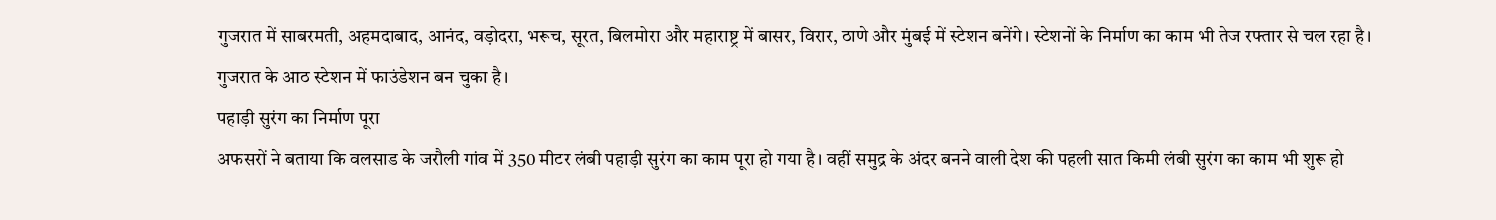गुजरात में साबरमती, अहमदाबाद, आनंद, वड़ोदरा, भरूच, सूरत, बिलमोरा और महाराष्ट्र में बासर, विरार, ठाणे और मुंबई में स्टेशन बनेंगे। स्टेशनों के निर्माण का काम भी तेज रफ्तार से चल रहा है। गुजरात के आठ स्टेशन में फाउंडेशन बन चुका है।
पहाड़ी सुरंग का निर्माण पूरा
अफसरों ने बताया कि वलसाड के जरौली गांव में 350 मीटर लंबी पहाड़ी सुरंग का काम पूरा हो गया है। वहीं समुद्र के अंदर बनने वाली देश की पहली सात किमी लंबी सुरंग का काम भी शुरू हो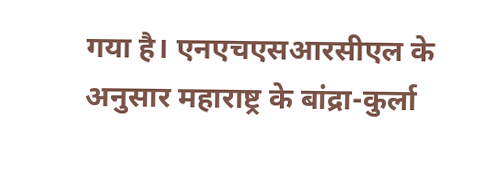गया है। एनएचएसआरसीएल के अनुसार महाराष्ट्र के बांद्रा-कुर्ला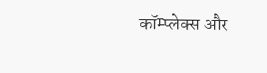कॉम्प्लेक्स और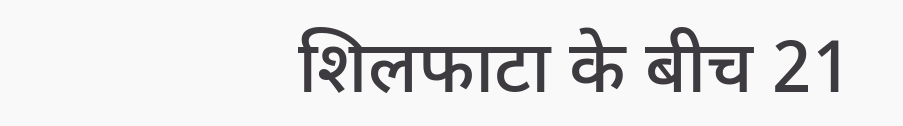शिलफाटा के बीच 21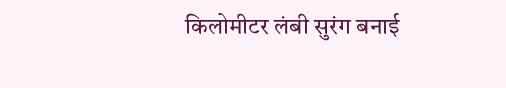किलोमीटर लंबी सुरंग बनाई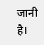जानी है।